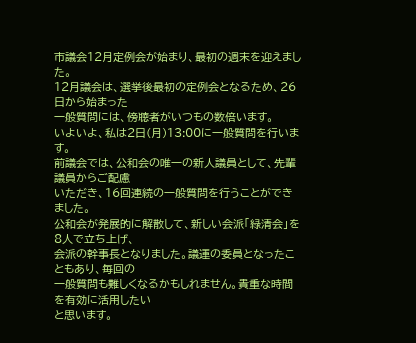市議会12月定例会が始まり、最初の週末を迎えました。
12月議会は、選挙後最初の定例会となるため、26日から始まった
一般質問には、傍聴者がいつもの数倍います。
いよいよ、私は2日(月)13:00に一般質問を行います。
前議会では、公和会の唯一の新人議員として、先輩議員からご配慮
いただき、16回連続の一般質問を行うことができました。
公和会が発展的に解散して、新しい会派「緑清会」を8人で立ち上げ、
会派の幹事長となりました。議運の委員となったこともあり、毎回の
一般質問も難しくなるかもしれません。貴重な時間を有効に活用したい
と思います。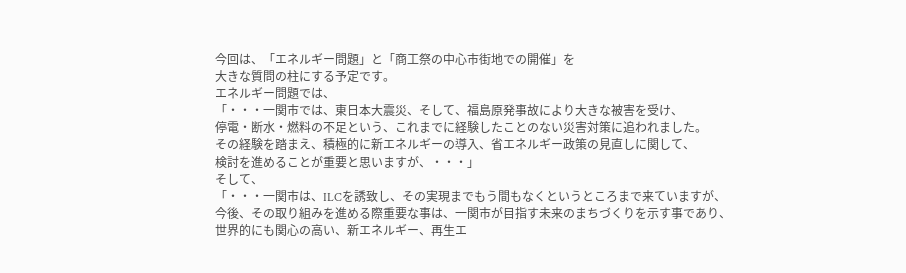今回は、「エネルギー問題」と「商工祭の中心市街地での開催」を
大きな質問の柱にする予定です。
エネルギー問題では、
「・・・一関市では、東日本大震災、そして、福島原発事故により大きな被害を受け、
停電・断水・燃料の不足という、これまでに経験したことのない災害対策に追われました。
その経験を踏まえ、積極的に新エネルギーの導入、省エネルギー政策の見直しに関して、
検討を進めることが重要と思いますが、・・・」
そして、
「・・・一関市は、ILCを誘致し、その実現までもう間もなくというところまで来ていますが、
今後、その取り組みを進める際重要な事は、一関市が目指す未来のまちづくりを示す事であり、
世界的にも関心の高い、新エネルギー、再生エ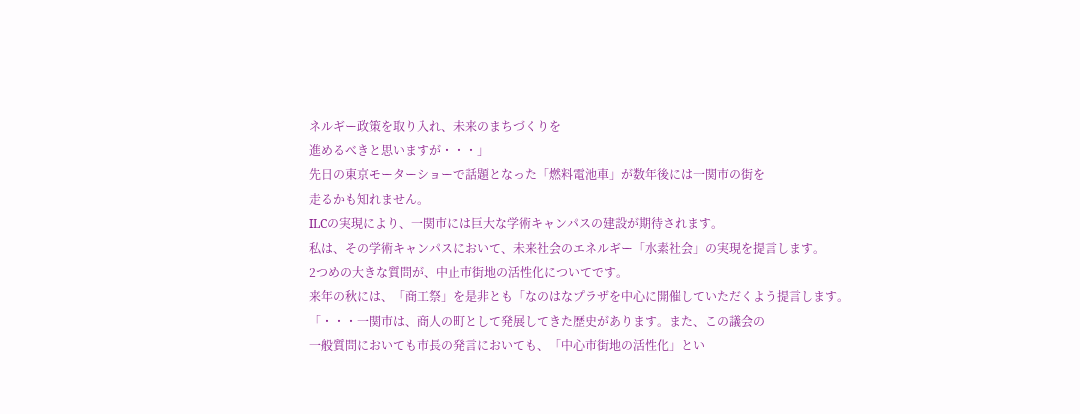ネルギー政策を取り入れ、未来のまちづくりを
進めるべきと思いますが・・・」
先日の東京モーターショーで話題となった「燃料電池車」が数年後には一関市の街を
走るかも知れません。
ILCの実現により、一関市には巨大な学術キャンパスの建設が期待されます。
私は、その学術キャンパスにおいて、未来社会のエネルギー「水素社会」の実現を提言します。
2つめの大きな質問が、中止市街地の活性化についてです。
来年の秋には、「商工祭」を是非とも「なのはなプラザを中心に開催していただくよう提言します。
「・・・一関市は、商人の町として発展してきた歴史があります。また、この議会の
一般質問においても市長の発言においても、「中心市街地の活性化」とい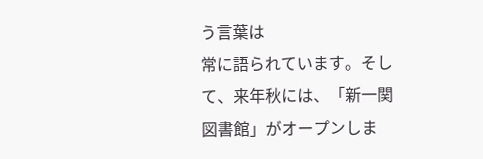う言葉は
常に語られています。そして、来年秋には、「新一関図書館」がオープンしま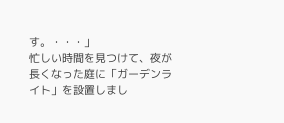す。・・・」
忙しい時間を見つけて、夜が長くなった庭に「ガーデンライト」を設置しまし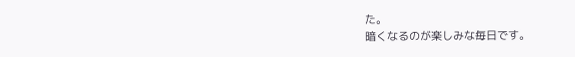た。
暗くなるのが楽しみな毎日です。